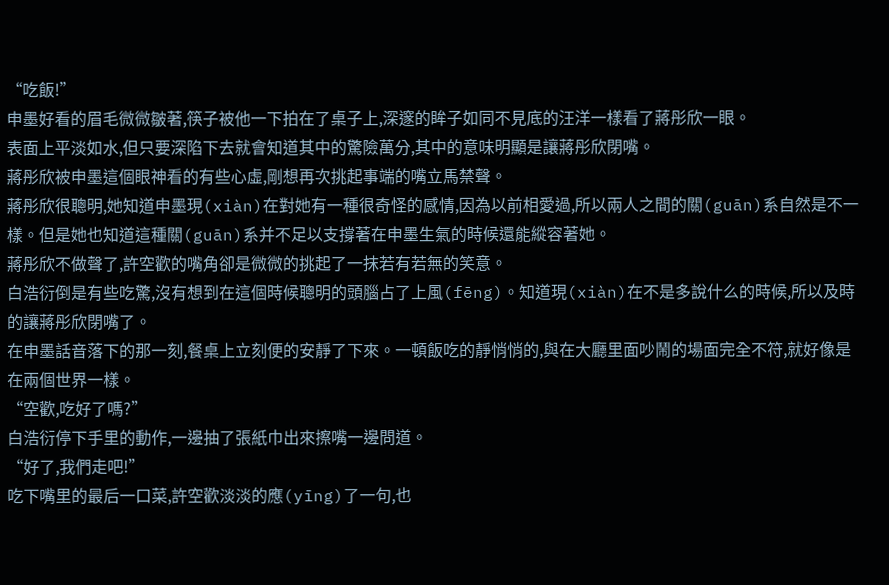“吃飯!”
申墨好看的眉毛微微皺著,筷子被他一下拍在了桌子上,深邃的眸子如同不見底的汪洋一樣看了蔣彤欣一眼。
表面上平淡如水,但只要深陷下去就會知道其中的驚險萬分,其中的意味明顯是讓蔣彤欣閉嘴。
蔣彤欣被申墨這個眼神看的有些心虛,剛想再次挑起事端的嘴立馬禁聲。
蔣彤欣很聰明,她知道申墨現(xiàn)在對她有一種很奇怪的感情,因為以前相愛過,所以兩人之間的關(guān)系自然是不一樣。但是她也知道這種關(guān)系并不足以支撐著在申墨生氣的時候還能縱容著她。
蔣彤欣不做聲了,許空歡的嘴角卻是微微的挑起了一抹若有若無的笑意。
白浩衍倒是有些吃驚,沒有想到在這個時候聰明的頭腦占了上風(fēng)。知道現(xiàn)在不是多說什么的時候,所以及時的讓蔣彤欣閉嘴了。
在申墨話音落下的那一刻,餐桌上立刻便的安靜了下來。一頓飯吃的靜悄悄的,與在大廳里面吵鬧的場面完全不符,就好像是在兩個世界一樣。
“空歡,吃好了嗎?”
白浩衍停下手里的動作,一邊抽了張紙巾出來擦嘴一邊問道。
“好了,我們走吧!”
吃下嘴里的最后一口菜,許空歡淡淡的應(yīng)了一句,也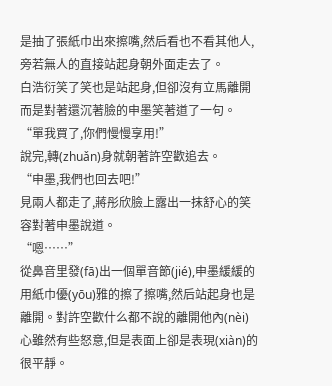是抽了張紙巾出來擦嘴,然后看也不看其他人,旁若無人的直接站起身朝外面走去了。
白浩衍笑了笑也是站起身,但卻沒有立馬離開而是對著還沉著臉的申墨笑著道了一句。
“單我買了,你們慢慢享用!”
說完,轉(zhuǎn)身就朝著許空歡追去。
“申墨,我們也回去吧!”
見兩人都走了,蔣彤欣臉上露出一抹舒心的笑容對著申墨說道。
“嗯……”
從鼻音里發(fā)出一個單音節(jié),申墨緩緩的用紙巾優(yōu)雅的擦了擦嘴,然后站起身也是離開。對許空歡什么都不說的離開他內(nèi)心雖然有些怒意,但是表面上卻是表現(xiàn)的很平靜。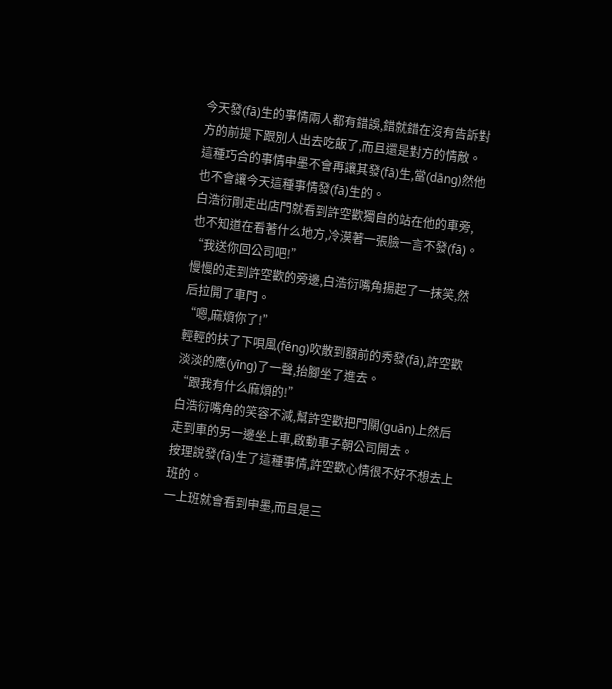今天發(fā)生的事情兩人都有錯誤,錯就錯在沒有告訴對方的前提下跟別人出去吃飯了,而且還是對方的情敵。
這種巧合的事情申墨不會再讓其發(fā)生,當(dāng)然他也不會讓今天這種事情發(fā)生的。
白浩衍剛走出店門就看到許空歡獨自的站在他的車旁,也不知道在看著什么地方,冷漠著一張臉一言不發(fā)。
“我送你回公司吧!”
慢慢的走到許空歡的旁邊,白浩衍嘴角揚起了一抹笑,然后拉開了車門。
“嗯,麻煩你了!”
輕輕的扶了下唄風(fēng)吹散到額前的秀發(fā),許空歡淡淡的應(yīng)了一聲,抬腳坐了進去。
“跟我有什么麻煩的!”
白浩衍嘴角的笑容不減,幫許空歡把門關(guān)上然后走到車的另一邊坐上車,啟動車子朝公司開去。
按理說發(fā)生了這種事情,許空歡心情很不好不想去上班的。
一上班就會看到申墨,而且是三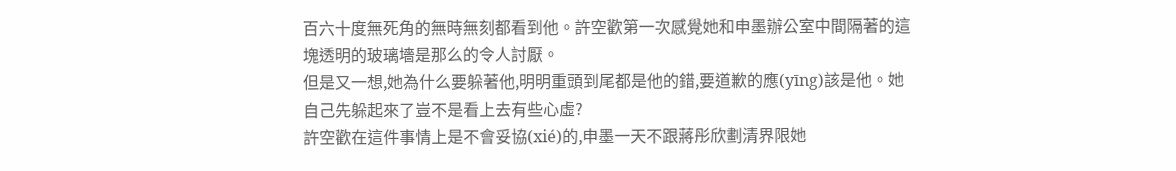百六十度無死角的無時無刻都看到他。許空歡第一次感覺她和申墨辦公室中間隔著的這塊透明的玻璃墻是那么的令人討厭。
但是又一想,她為什么要躲著他,明明重頭到尾都是他的錯,要道歉的應(yīng)該是他。她自己先躲起來了豈不是看上去有些心虛?
許空歡在這件事情上是不會妥協(xié)的,申墨一天不跟蔣彤欣劃清界限她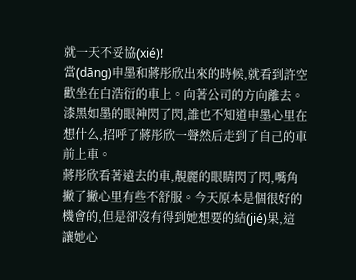就一天不妥協(xié)!
當(dāng)申墨和蔣彤欣出來的時候,就看到許空歡坐在白浩衍的車上。向著公司的方向離去。
漆黑如墨的眼神閃了閃,誰也不知道申墨心里在想什么,招呼了蔣彤欣一聲然后走到了自己的車前上車。
蔣彤欣看著遠去的車,靚麗的眼睛閃了閃,嘴角撇了撇心里有些不舒服。今天原本是個很好的機會的,但是卻沒有得到她想要的結(jié)果,這讓她心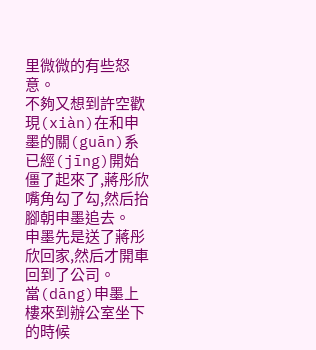里微微的有些怒意。
不夠又想到許空歡現(xiàn)在和申墨的關(guān)系已經(jīng)開始僵了起來了,蔣彤欣嘴角勾了勾,然后抬腳朝申墨追去。
申墨先是送了蔣彤欣回家,然后才開車回到了公司。
當(dāng)申墨上樓來到辦公室坐下的時候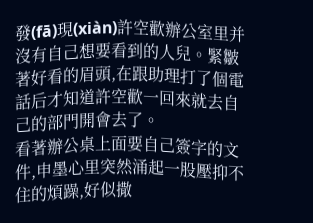發(fā)現(xiàn)許空歡辦公室里并沒有自己想要看到的人兒。緊皺著好看的眉頭,在跟助理打了個電話后才知道許空歡一回來就去自己的部門開會去了。
看著辦公桌上面要自己簽字的文件,申墨心里突然涌起一股壓抑不住的煩躁,好似撒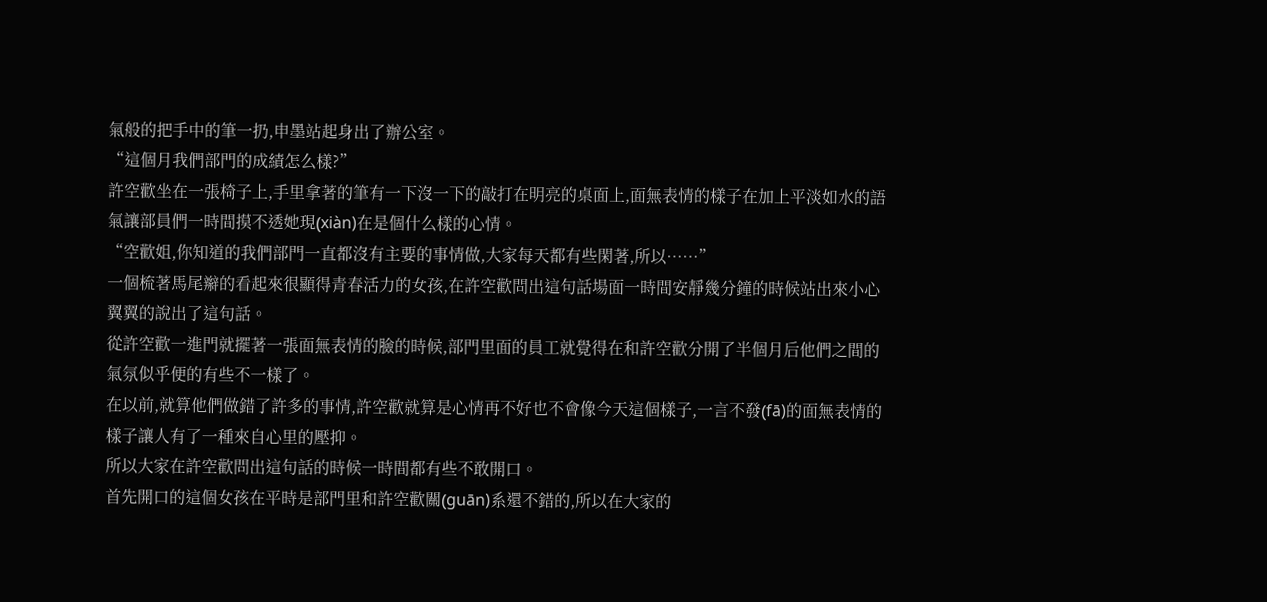氣般的把手中的筆一扔,申墨站起身出了辦公室。
“這個月我們部門的成績怎么樣?”
許空歡坐在一張椅子上,手里拿著的筆有一下沒一下的敲打在明亮的桌面上,面無表情的樣子在加上平淡如水的語氣讓部員們一時間摸不透她現(xiàn)在是個什么樣的心情。
“空歡姐,你知道的我們部門一直都沒有主要的事情做,大家每天都有些閑著,所以……”
一個梳著馬尾辮的看起來很顯得青春活力的女孩,在許空歡問出這句話場面一時間安靜幾分鐘的時候站出來小心翼翼的說出了這句話。
從許空歡一進門就擺著一張面無表情的臉的時候,部門里面的員工就覺得在和許空歡分開了半個月后他們之間的氣氛似乎便的有些不一樣了。
在以前,就算他們做錯了許多的事情,許空歡就算是心情再不好也不會像今天這個樣子,一言不發(fā)的面無表情的樣子讓人有了一種來自心里的壓抑。
所以大家在許空歡問出這句話的時候一時間都有些不敢開口。
首先開口的這個女孩在平時是部門里和許空歡關(guān)系還不錯的,所以在大家的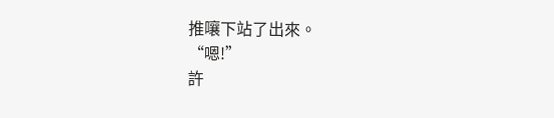推嚷下站了出來。
“嗯!”
許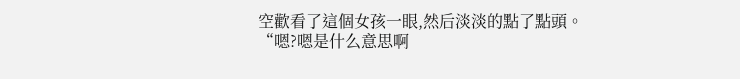空歡看了這個女孩一眼,然后淡淡的點了點頭。
“嗯?嗯是什么意思啊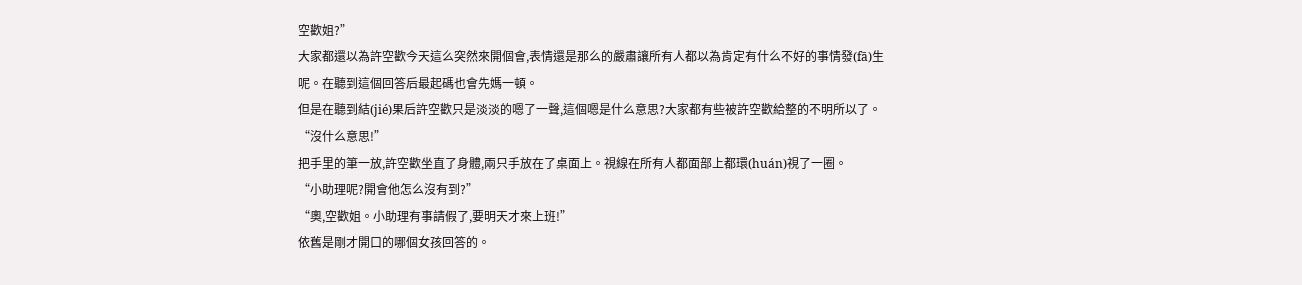空歡姐?”
大家都還以為許空歡今天這么突然來開個會,表情還是那么的嚴肅讓所有人都以為肯定有什么不好的事情發(fā)生呢。在聽到這個回答后最起碼也會先媽一頓。
但是在聽到結(jié)果后許空歡只是淡淡的嗯了一聲,這個嗯是什么意思?大家都有些被許空歡給整的不明所以了。
“沒什么意思!”
把手里的筆一放,許空歡坐直了身體,兩只手放在了桌面上。視線在所有人都面部上都環(huán)視了一圈。
“小助理呢?開會他怎么沒有到?”
“奧,空歡姐。小助理有事請假了,要明天才來上班!”
依舊是剛才開口的哪個女孩回答的。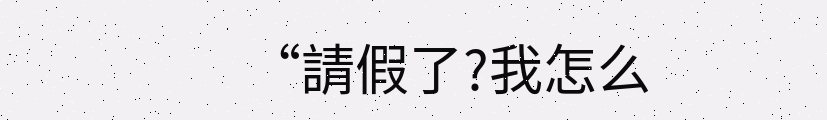“請假了?我怎么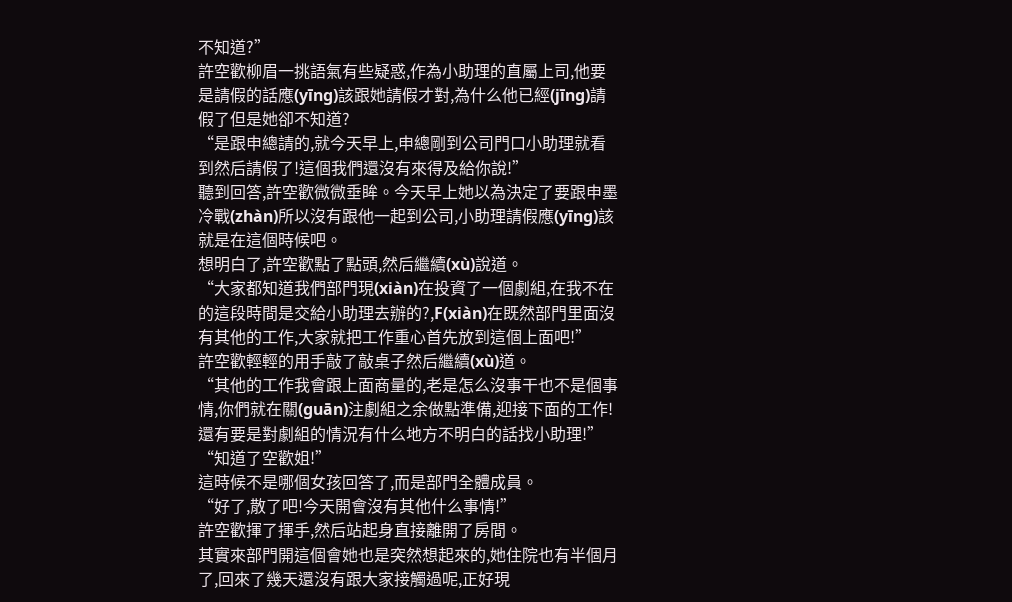不知道?”
許空歡柳眉一挑語氣有些疑惑,作為小助理的直屬上司,他要是請假的話應(yīng)該跟她請假才對,為什么他已經(jīng)請假了但是她卻不知道?
“是跟申總請的,就今天早上,申總剛到公司門口小助理就看到然后請假了!這個我們還沒有來得及給你說!”
聽到回答,許空歡微微垂眸。今天早上她以為決定了要跟申墨冷戰(zhàn)所以沒有跟他一起到公司,小助理請假應(yīng)該就是在這個時候吧。
想明白了,許空歡點了點頭,然后繼續(xù)說道。
“大家都知道我們部門現(xiàn)在投資了一個劇組,在我不在的這段時間是交給小助理去辦的?,F(xiàn)在既然部門里面沒有其他的工作,大家就把工作重心首先放到這個上面吧!”
許空歡輕輕的用手敲了敲桌子然后繼續(xù)道。
“其他的工作我會跟上面商量的,老是怎么沒事干也不是個事情,你們就在關(guān)注劇組之余做點準備,迎接下面的工作!還有要是對劇組的情況有什么地方不明白的話找小助理!”
“知道了空歡姐!”
這時候不是哪個女孩回答了,而是部門全體成員。
“好了,散了吧!今天開會沒有其他什么事情!”
許空歡揮了揮手,然后站起身直接離開了房間。
其實來部門開這個會她也是突然想起來的,她住院也有半個月了,回來了幾天還沒有跟大家接觸過呢,正好現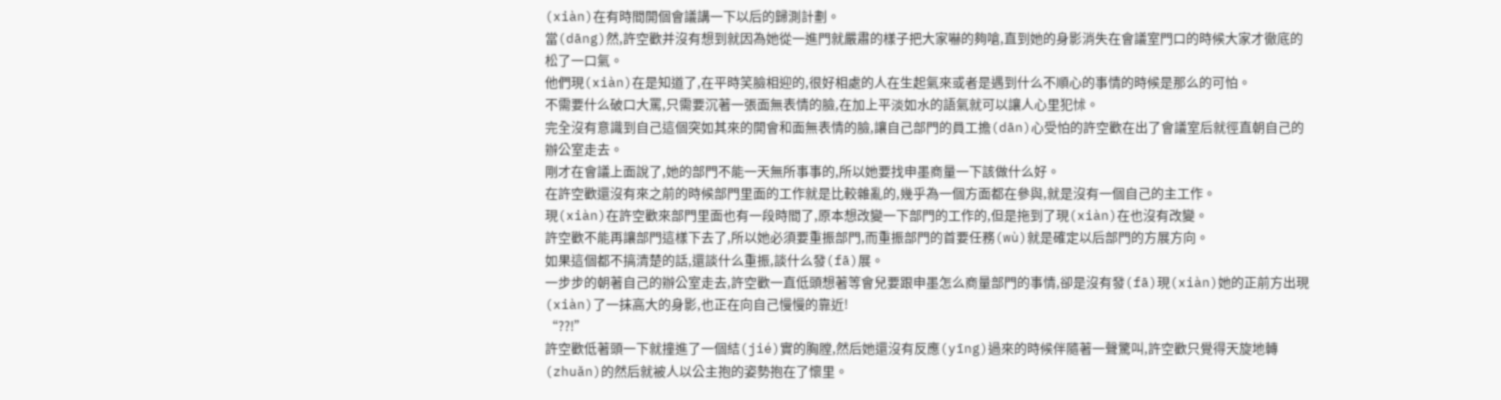(xiàn)在有時間開個會議講一下以后的歸測計劃。
當(dāng)然,許空歡并沒有想到就因為她從一進門就嚴肅的樣子把大家嚇的夠嗆,直到她的身影消失在會議室門口的時候大家才徹底的松了一口氣。
他們現(xiàn)在是知道了,在平時笑臉相迎的,很好相處的人在生起氣來或者是遇到什么不順心的事情的時候是那么的可怕。
不需要什么破口大罵,只需要沉著一張面無表情的臉,在加上平淡如水的語氣就可以讓人心里犯怵。
完全沒有意識到自己這個突如其來的開會和面無表情的臉,讓自己部門的員工擔(dān)心受怕的許空歡在出了會議室后就徑直朝自己的辦公室走去。
剛才在會議上面說了,她的部門不能一天無所事事的,所以她要找申墨商量一下該做什么好。
在許空歡還沒有來之前的時候部門里面的工作就是比較雜亂的,幾乎為一個方面都在參與,就是沒有一個自己的主工作。
現(xiàn)在許空歡來部門里面也有一段時間了,原本想改變一下部門的工作的,但是拖到了現(xiàn)在也沒有改變。
許空歡不能再讓部門這樣下去了,所以她必須要重振部門,而重振部門的首要任務(wù)就是確定以后部門的方展方向。
如果這個都不搞清楚的話,還談什么重振,談什么發(fā)展。
一步步的朝著自己的辦公室走去,許空歡一直低頭想著等會兒要跟申墨怎么商量部門的事情,卻是沒有發(fā)現(xiàn)她的正前方出現(xiàn)了一抹高大的身影,也正在向自己慢慢的靠近!
“??!”
許空歡低著頭一下就撞進了一個結(jié)實的胸膛,然后她還沒有反應(yīng)過來的時候伴隨著一聲驚叫,許空歡只覺得天旋地轉(zhuǎn)的然后就被人以公主抱的姿勢抱在了懷里。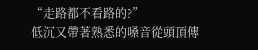“走路都不看路的?”
低沉又帶著熟悉的嗓音從頭頂傳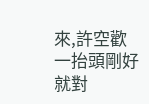來,許空歡一抬頭剛好就對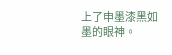上了申墨漆黑如墨的眼神。